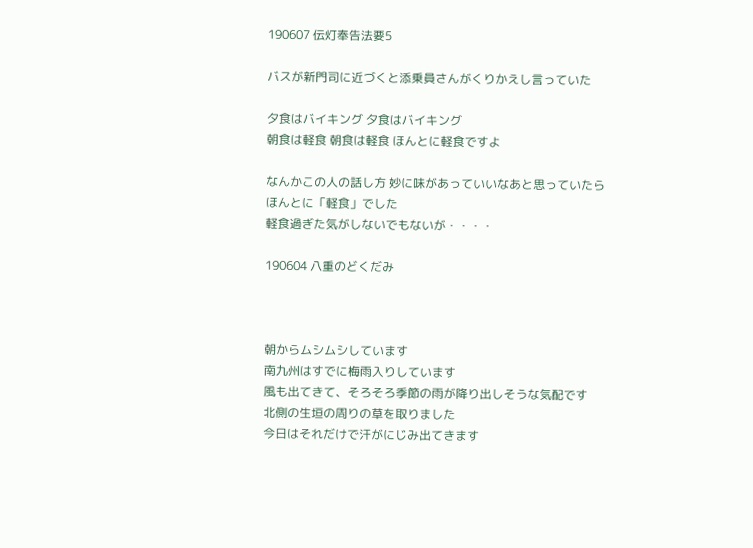190607 伝灯奉告法要5

バスが新門司に近づくと添乗員さんがくりかえし言っていた

夕食はバイキング 夕食はバイキング
朝食は軽食 朝食は軽食 ほんとに軽食ですよ

なんかこの人の話し方 妙に味があっていいなあと思っていたら
ほんとに「軽食」でした
軽食過ぎた気がしないでもないが・・・・

190604 八重のどくだみ



朝からムシムシしています
南九州はすでに梅雨入りしています
風も出てきて、そろそろ季節の雨が降り出しそうな気配です
北側の生垣の周りの草を取りました
今日はそれだけで汗がにじみ出てきます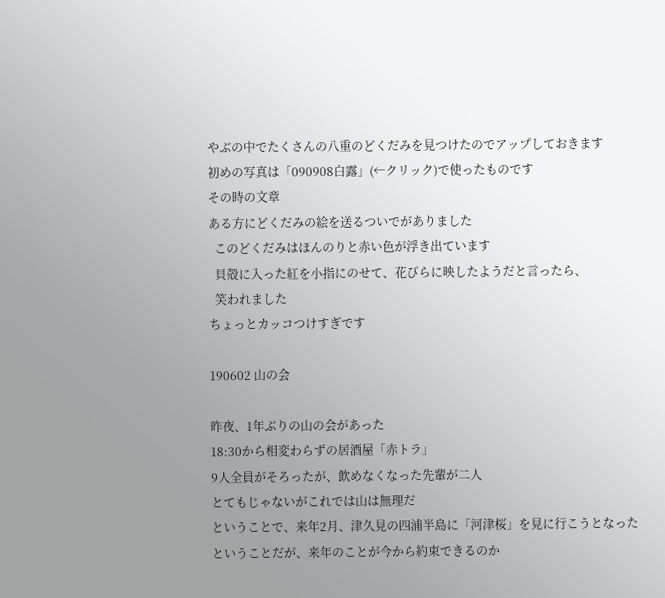やぶの中でたくさんの八重のどくだみを見つけたのでアップしておきます
初めの写真は「090908白露」(←クリック)で使ったものです
その時の文章
ある方にどくだみの絵を送るついでがありました
  このどくだみはほんのりと赤い色が浮き出ています
  貝殻に入った紅を小指にのせて、花びらに映したようだと言ったら、
  笑われました
ちょっとカッコつけすぎです

190602 山の会

昨夜、1年ぶりの山の会があった
18:30から相変わらずの居酒屋「赤トラ」
9人全員がそろったが、飲めなくなった先輩が二人
とてもじゃないがこれでは山は無理だ
ということで、来年2月、津久見の四浦半島に「河津桜」を見に行こうとなった
ということだが、来年のことが今から約束できるのか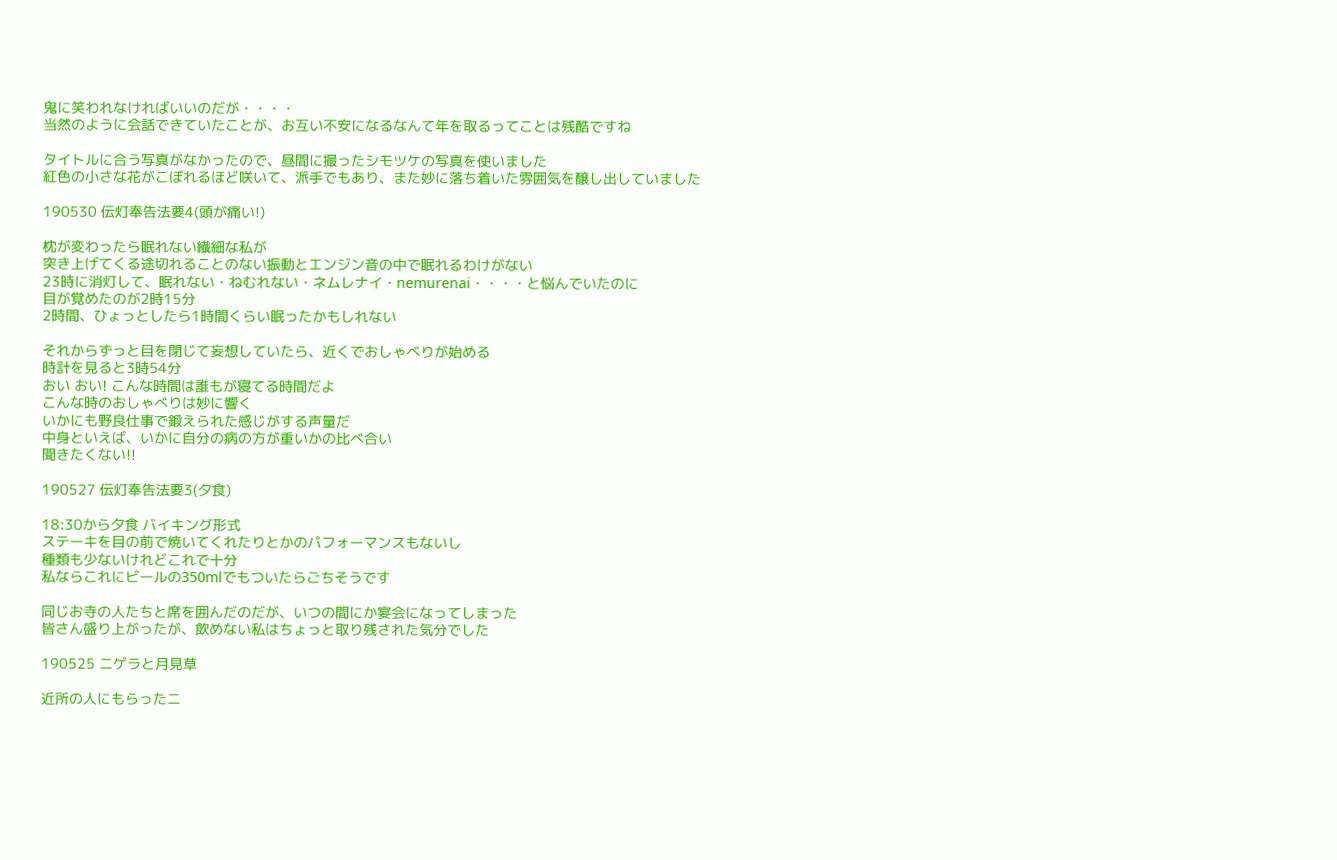鬼に笑われなければいいのだが・・・・
当然のように会話できていたことが、お互い不安になるなんて年を取るってことは残酷ですね

タイトルに合う写真がなかったので、昼間に撮ったシモツケの写真を使いました
紅色の小さな花がこぼれるほど咲いて、派手でもあり、また妙に落ち着いた雰囲気を醸し出していました

190530 伝灯奉告法要4(頭が痛い!)

枕が変わったら眠れない繊細な私が
突き上げてくる途切れることのない振動とエンジン音の中で眠れるわけがない
23時に消灯して、眠れない・ねむれない・ネムレナイ・nemurenai・・・・と悩んでいたのに
目が覚めたのが2時15分
2時間、ひょっとしたら1時間くらい眠ったかもしれない

それからずっと目を閉じて妄想していたら、近くでおしゃべりが始める
時計を見ると3時54分
おい おい! こんな時間は誰もが寝てる時間だよ
こんな時のおしゃべりは妙に響く
いかにも野良仕事で鍛えられた感じがする声量だ
中身といえば、いかに自分の病の方が重いかの比べ合い
聞きたくない!!

190527 伝灯奉告法要3(夕食)

18:30から夕食 バイキング形式
ステーキを目の前で焼いてくれたりとかのパフォーマンスもないし
種類も少ないけれどこれで十分
私ならこれにビールの350mlでもついたらごちそうです

同じお寺の人たちと席を囲んだのだが、いつの間にか宴会になってしまった
皆さん盛り上がったが、飲めない私はちょっと取り残された気分でした

190525 ニゲラと月見草

近所の人にもらったニ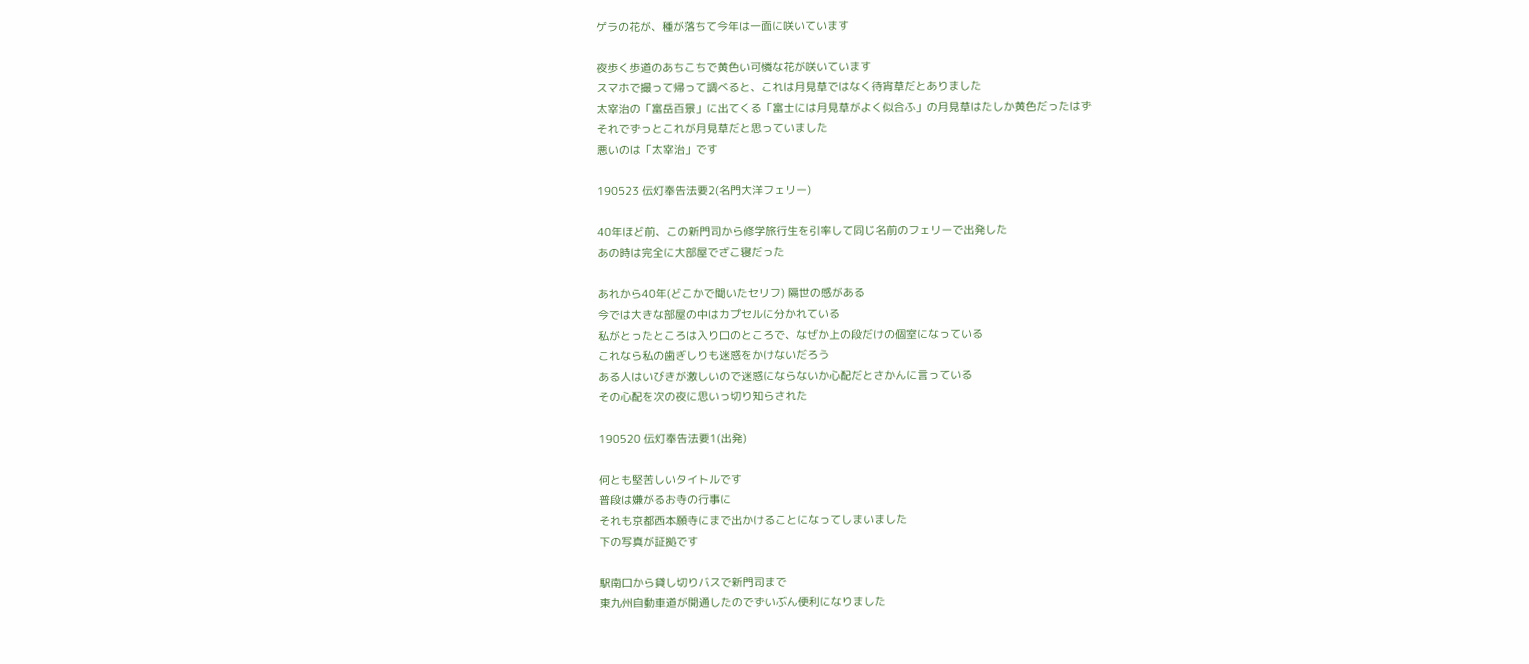ゲラの花が、種が落ちて今年は一面に咲いています

夜歩く歩道のあちこちで黄色い可憐な花が咲いています
スマホで撮って帰って調べると、これは月見草ではなく待宵草だとありました
太宰治の「富岳百景」に出てくる「富士には月見草がよく似合ふ」の月見草はたしか黄色だったはず
それでずっとこれが月見草だと思っていました
悪いのは「太宰治」です

190523 伝灯奉告法要2(名門大洋フェリー)

40年ほど前、この新門司から修学旅行生を引率して同じ名前のフェリーで出発した
あの時は完全に大部屋でざこ寝だった

あれから40年(どこかで聞いたセリフ) 隔世の感がある
今では大きな部屋の中はカプセルに分かれている
私がとったところは入り口のところで、なぜか上の段だけの個室になっている
これなら私の歯ぎしりも迷惑をかけないだろう
ある人はいびきが激しいので迷惑にならないか心配だとさかんに言っている
その心配を次の夜に思いっ切り知らされた

190520 伝灯奉告法要1(出発)

何とも堅苦しいタイトルです
普段は嫌がるお寺の行事に
それも京都西本願寺にまで出かけることになってしまいました
下の写真が証拠です

駅南口から貸し切りバスで新門司まで
東九州自動車道が開通したのでずいぶん便利になりました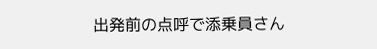出発前の点呼で添乗員さん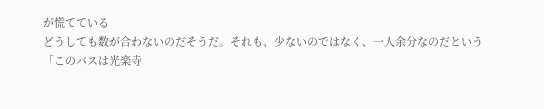が慌てている
どうしても数が合わないのだそうだ。それも、少ないのではなく、一人余分なのだという
「このバスは光楽寺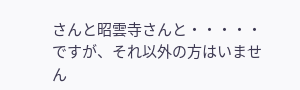さんと昭雲寺さんと・・・・・ですが、それ以外の方はいません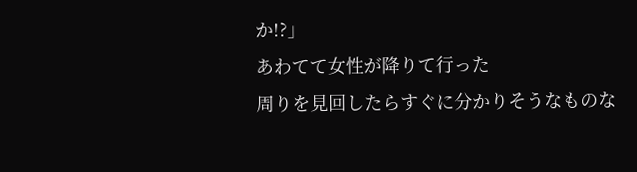か!?」
あわてて女性が降りて行った
周りを見回したらすぐに分かりそうなものな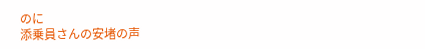のに
添乗員さんの安堵の声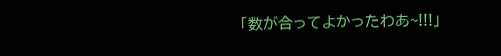「数が合ってよかったわあ~!!!」